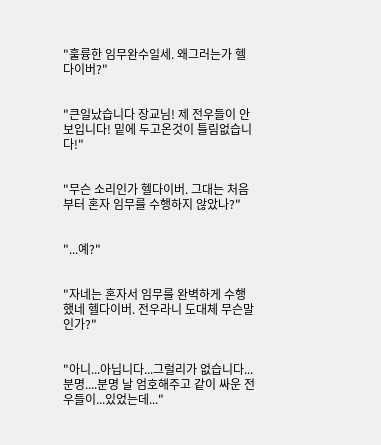"훌륭한 임무완수일세. 왜그러는가 헬다이버?"


"큰일났습니다 장교님! 제 전우들이 안보입니다! 밑에 두고온것이 틀림없습니다!"


"무슨 소리인가 헬다이버. 그대는 처음부터 혼자 임무를 수행하지 않았나?"


"...예?"


"자네는 혼자서 임무를 완벽하게 수행했네 헬다이버. 전우라니 도대체 무슨말인가?"


"아니...아닙니다...그럴리가 없습니다...분명....분명 날 엄호해주고 같이 싸운 전우들이...있었는데..."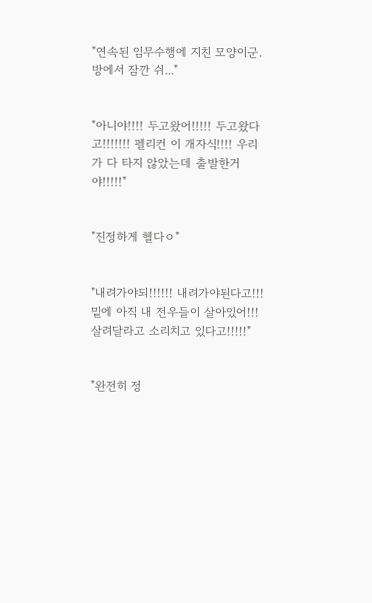"연속된 임무수행에 지친 모양이군. 방에서 잠깐 쉬..."


"아니야!!!! 두고왔어!!!!! 두고왔다고!!!!!!! 펠리컨 이 개자식!!!! 우리가 다 타지 않았는데 출발한거야!!!!!"


"진정하게 헬다ㅇ"


"내려가야되!!!!!! 내려가야된다고!!! 밑에 아직 내 전우들이 살아있어!!! 살려달라고 소리치고 있다고!!!!!"


"완전히 정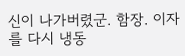신이 나가버렸군. 함장. 이자를 다시 냉동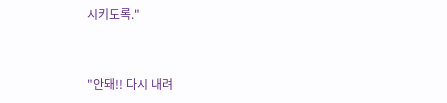시키도록."


"안돼!! 다시 내려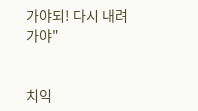가야되! 다시 내려가야"


치익